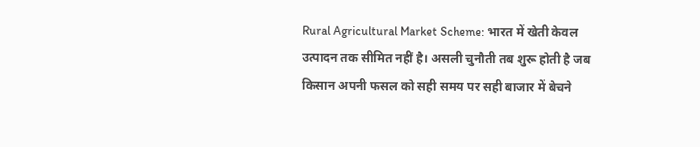Rural Agricultural Market Scheme: भारत में खेती केवल उत्पादन तक सीमित नहीं है। असली चुनौती तब शुरू होती है जब किसान अपनी फसल को सही समय पर सही बाजार में बेचने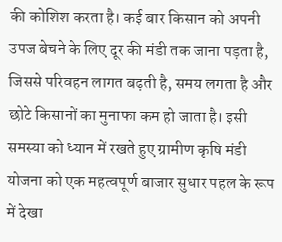की कोशिश करता है। कई बार किसान को अपनी उपज बेचने के लिए दूर की मंडी तक जाना पड़ता है, जिससे परिवहन लागत बढ़ती है, समय लगता है और छोटे किसानों का मुनाफा कम हो जाता है। इसी समस्या को ध्यान में रखते हुए ग्रामीण कृषि मंडी योजना को एक महत्वपूर्ण बाजार सुधार पहल के रूप में देखा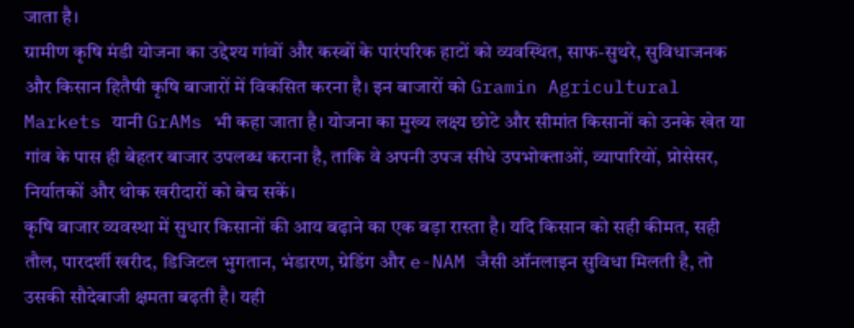जाता है।
ग्रामीण कृषि मंडी योजना का उद्देश्य गांवों और कस्बों के पारंपरिक हाटों को व्यवस्थित, साफ-सुथरे, सुविधाजनक और किसान हितैषी कृषि बाजारों में विकसित करना है। इन बाजारों को Gramin Agricultural Markets यानी GrAMs भी कहा जाता है। योजना का मुख्य लक्ष्य छोटे और सीमांत किसानों को उनके खेत या गांव के पास ही बेहतर बाजार उपलब्ध कराना है, ताकि वे अपनी उपज सीधे उपभोक्ताओं, व्यापारियों, प्रोसेसर, निर्यातकों और थोक खरीदारों को बेच सकें।
कृषि बाजार व्यवस्था में सुधार किसानों की आय बढ़ाने का एक बड़ा रास्ता है। यदि किसान को सही कीमत, सही तौल, पारदर्शी खरीद, डिजिटल भुगतान, भंडारण, ग्रेडिंग और e-NAM जैसी ऑनलाइन सुविधा मिलती है, तो उसकी सौदेबाजी क्षमता बढ़ती है। यही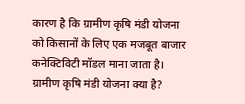कारण है कि ग्रामीण कृषि मंडी योजना को किसानों के लिए एक मजबूत बाजार कनेक्टिविटी मॉडल माना जाता है।
ग्रामीण कृषि मंडी योजना क्या है?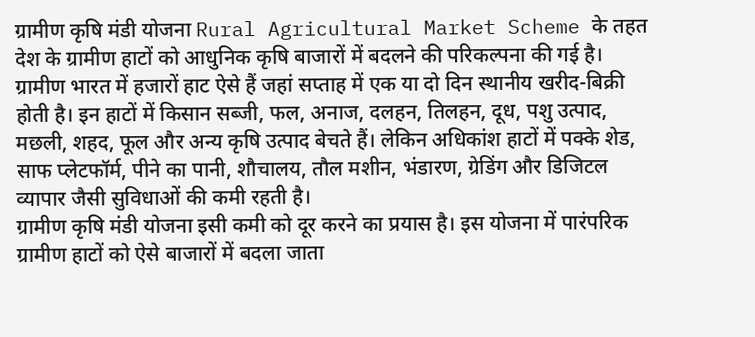ग्रामीण कृषि मंडी योजना Rural Agricultural Market Scheme के तहत देश के ग्रामीण हाटों को आधुनिक कृषि बाजारों में बदलने की परिकल्पना की गई है। ग्रामीण भारत में हजारों हाट ऐसे हैं जहां सप्ताह में एक या दो दिन स्थानीय खरीद-बिक्री होती है। इन हाटों में किसान सब्जी, फल, अनाज, दलहन, तिलहन, दूध, पशु उत्पाद, मछली, शहद, फूल और अन्य कृषि उत्पाद बेचते हैं। लेकिन अधिकांश हाटों में पक्के शेड, साफ प्लेटफॉर्म, पीने का पानी, शौचालय, तौल मशीन, भंडारण, ग्रेडिंग और डिजिटल व्यापार जैसी सुविधाओं की कमी रहती है।
ग्रामीण कृषि मंडी योजना इसी कमी को दूर करने का प्रयास है। इस योजना में पारंपरिक ग्रामीण हाटों को ऐसे बाजारों में बदला जाता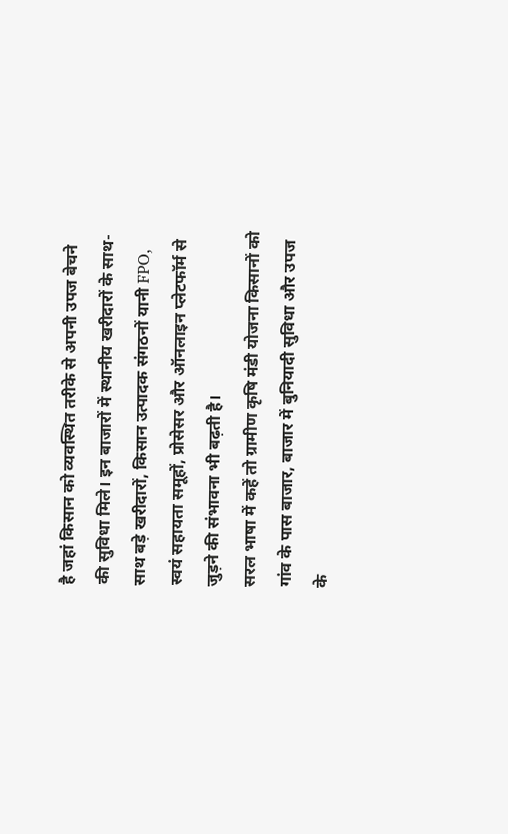है जहां किसान को व्यवस्थित तरीके से अपनी उपज बेचने की सुविधा मिले। इन बाजारों में स्थानीय खरीदारों के साथ-साथ बड़े खरीदारों, किसान उत्पादक संगठनों यानी FPO, स्वयं सहायता समूहों, प्रोसेसर और ऑनलाइन प्लेटफॉर्म से जुड़ने की संभावना भी बढ़ती है।
सरल भाषा में कहें तो ग्रामीण कृषि मंडी योजना किसानों को गांव के पास बाजार, बाजार में बुनियादी सुविधा और उपज के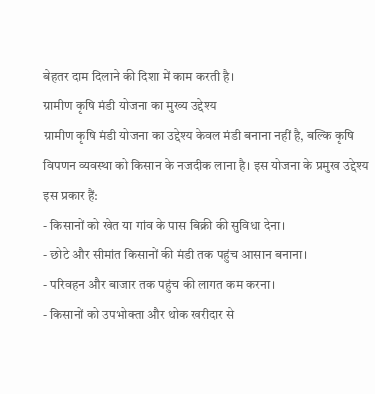बेहतर दाम दिलाने की दिशा में काम करती है।
ग्रामीण कृषि मंडी योजना का मुख्य उद्देश्य
ग्रामीण कृषि मंडी योजना का उद्देश्य केवल मंडी बनाना नहीं है, बल्कि कृषि विपणन व्यवस्था को किसान के नजदीक लाना है। इस योजना के प्रमुख उद्देश्य इस प्रकार हैं:
- किसानों को खेत या गांव के पास बिक्री की सुविधा देना।
- छोटे और सीमांत किसानों की मंडी तक पहुंच आसान बनाना।
- परिवहन और बाजार तक पहुंच की लागत कम करना।
- किसानों को उपभोक्ता और थोक खरीदार से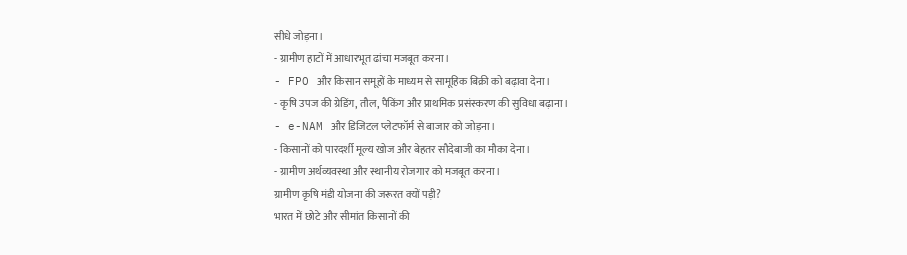सीधे जोड़ना।
- ग्रामीण हाटों में आधारभूत ढांचा मजबूत करना।
- FPO और किसान समूहों के माध्यम से सामूहिक बिक्री को बढ़ावा देना।
- कृषि उपज की ग्रेडिंग, तौल, पैकिंग और प्राथमिक प्रसंस्करण की सुविधा बढ़ाना।
- e-NAM और डिजिटल प्लेटफॉर्म से बाजार को जोड़ना।
- किसानों को पारदर्शी मूल्य खोज और बेहतर सौदेबाजी का मौका देना।
- ग्रामीण अर्थव्यवस्था और स्थानीय रोजगार को मजबूत करना।
ग्रामीण कृषि मंडी योजना की जरूरत क्यों पड़ी?
भारत में छोटे और सीमांत किसानों की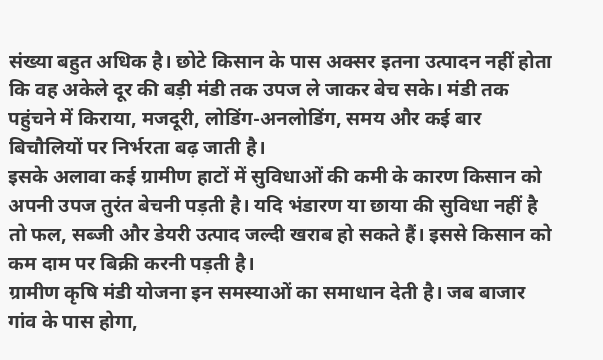संख्या बहुत अधिक है। छोटे किसान के पास अक्सर इतना उत्पादन नहीं होता कि वह अकेले दूर की बड़ी मंडी तक उपज ले जाकर बेच सके। मंडी तक पहुंचने में किराया, मजदूरी, लोडिंग-अनलोडिंग, समय और कई बार बिचौलियों पर निर्भरता बढ़ जाती है।
इसके अलावा कई ग्रामीण हाटों में सुविधाओं की कमी के कारण किसान को अपनी उपज तुरंत बेचनी पड़ती है। यदि भंडारण या छाया की सुविधा नहीं है तो फल, सब्जी और डेयरी उत्पाद जल्दी खराब हो सकते हैं। इससे किसान को कम दाम पर बिक्री करनी पड़ती है।
ग्रामीण कृषि मंडी योजना इन समस्याओं का समाधान देती है। जब बाजार गांव के पास होगा,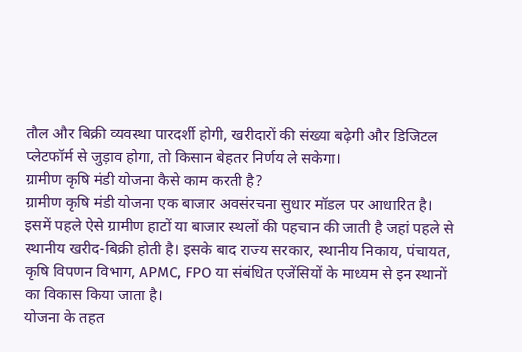तौल और बिक्री व्यवस्था पारदर्शी होगी, खरीदारों की संख्या बढ़ेगी और डिजिटल प्लेटफॉर्म से जुड़ाव होगा, तो किसान बेहतर निर्णय ले सकेगा।
ग्रामीण कृषि मंडी योजना कैसे काम करती है?
ग्रामीण कृषि मंडी योजना एक बाजार अवसंरचना सुधार मॉडल पर आधारित है। इसमें पहले ऐसे ग्रामीण हाटों या बाजार स्थलों की पहचान की जाती है जहां पहले से स्थानीय खरीद-बिक्री होती है। इसके बाद राज्य सरकार, स्थानीय निकाय, पंचायत, कृषि विपणन विभाग, APMC, FPO या संबंधित एजेंसियों के माध्यम से इन स्थानों का विकास किया जाता है।
योजना के तहत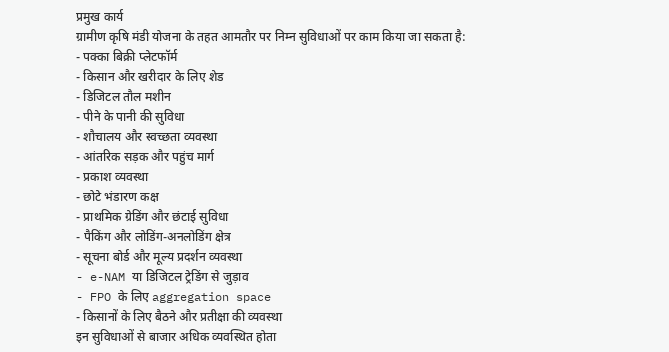प्रमुख कार्य
ग्रामीण कृषि मंडी योजना के तहत आमतौर पर निम्न सुविधाओं पर काम किया जा सकता है:
- पक्का बिक्री प्लेटफॉर्म
- किसान और खरीदार के लिए शेड
- डिजिटल तौल मशीन
- पीने के पानी की सुविधा
- शौचालय और स्वच्छता व्यवस्था
- आंतरिक सड़क और पहुंच मार्ग
- प्रकाश व्यवस्था
- छोटे भंडारण कक्ष
- प्राथमिक ग्रेडिंग और छंटाई सुविधा
- पैकिंग और लोडिंग-अनलोडिंग क्षेत्र
- सूचना बोर्ड और मूल्य प्रदर्शन व्यवस्था
- e-NAM या डिजिटल ट्रेडिंग से जुड़ाव
- FPO के लिए aggregation space
- किसानों के लिए बैठने और प्रतीक्षा की व्यवस्था
इन सुविधाओं से बाजार अधिक व्यवस्थित होता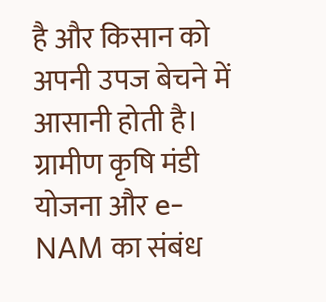है और किसान को अपनी उपज बेचने में आसानी होती है।
ग्रामीण कृषि मंडी योजना और e-NAM का संबंध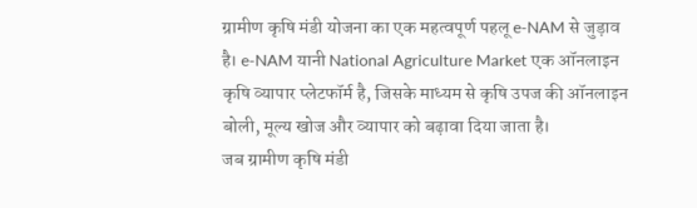ग्रामीण कृषि मंडी योजना का एक महत्वपूर्ण पहलू e-NAM से जुड़ाव है। e-NAM यानी National Agriculture Market एक ऑनलाइन कृषि व्यापार प्लेटफॉर्म है, जिसके माध्यम से कृषि उपज की ऑनलाइन बोली, मूल्य खोज और व्यापार को बढ़ावा दिया जाता है।
जब ग्रामीण कृषि मंडी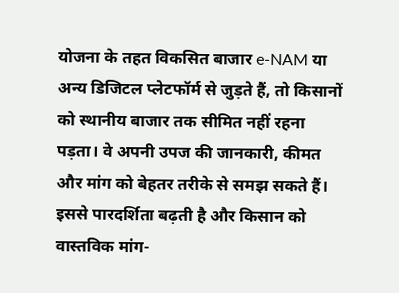योजना के तहत विकसित बाजार e-NAM या अन्य डिजिटल प्लेटफॉर्म से जुड़ते हैं, तो किसानों को स्थानीय बाजार तक सीमित नहीं रहना पड़ता। वे अपनी उपज की जानकारी, कीमत और मांग को बेहतर तरीके से समझ सकते हैं। इससे पारदर्शिता बढ़ती है और किसान को वास्तविक मांग-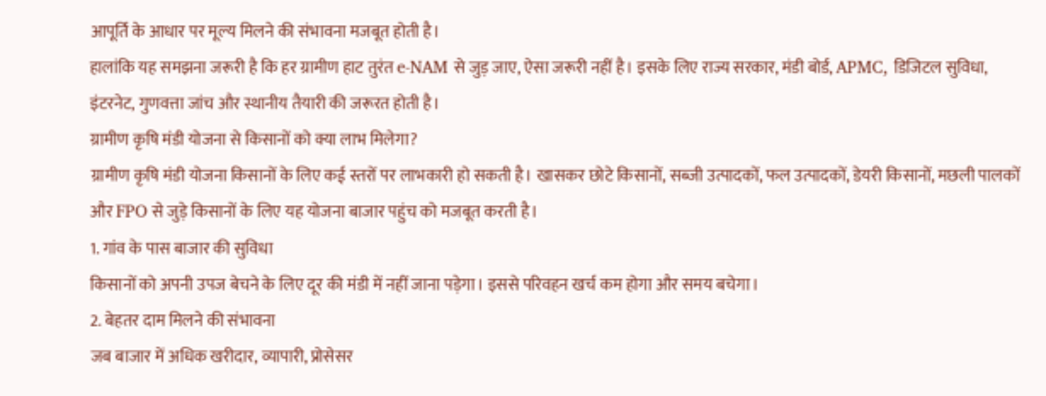आपूर्ति के आधार पर मूल्य मिलने की संभावना मजबूत होती है।
हालांकि यह समझना जरूरी है कि हर ग्रामीण हाट तुरंत e-NAM से जुड़ जाए, ऐसा जरूरी नहीं है। इसके लिए राज्य सरकार, मंडी बोर्ड, APMC, डिजिटल सुविधा, इंटरनेट, गुणवत्ता जांच और स्थानीय तैयारी की जरूरत होती है।
ग्रामीण कृषि मंडी योजना से किसानों को क्या लाभ मिलेगा?
ग्रामीण कृषि मंडी योजना किसानों के लिए कई स्तरों पर लाभकारी हो सकती है। खासकर छोटे किसानों, सब्जी उत्पादकों, फल उत्पादकों, डेयरी किसानों, मछली पालकों और FPO से जुड़े किसानों के लिए यह योजना बाजार पहुंच को मजबूत करती है।
1. गांव के पास बाजार की सुविधा
किसानों को अपनी उपज बेचने के लिए दूर की मंडी में नहीं जाना पड़ेगा। इससे परिवहन खर्च कम होगा और समय बचेगा।
2. बेहतर दाम मिलने की संभावना
जब बाजार में अधिक खरीदार, व्यापारी, प्रोसेसर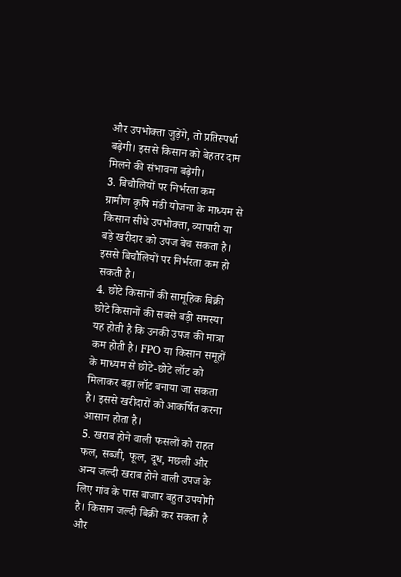और उपभोक्ता जुड़ेंगे, तो प्रतिस्पर्धा बढ़ेगी। इससे किसान को बेहतर दाम मिलने की संभावना बढ़ेगी।
3. बिचौलियों पर निर्भरता कम
ग्रामीण कृषि मंडी योजना के माध्यम से किसान सीधे उपभोक्ता, व्यापारी या बड़े खरीदार को उपज बेच सकता है। इससे बिचौलियों पर निर्भरता कम हो सकती है।
4. छोटे किसानों की सामूहिक बिक्री
छोटे किसानों की सबसे बड़ी समस्या यह होती है कि उनकी उपज की मात्रा कम होती है। FPO या किसान समूहों के माध्यम से छोटे-छोटे लॉट को मिलाकर बड़ा लॉट बनाया जा सकता है। इससे खरीदारों को आकर्षित करना आसान होता है।
5. खराब होने वाली फसलों को राहत
फल, सब्जी, फूल, दूध, मछली और अन्य जल्दी खराब होने वाली उपज के लिए गांव के पास बाजार बहुत उपयोगी है। किसान जल्दी बिक्री कर सकता है और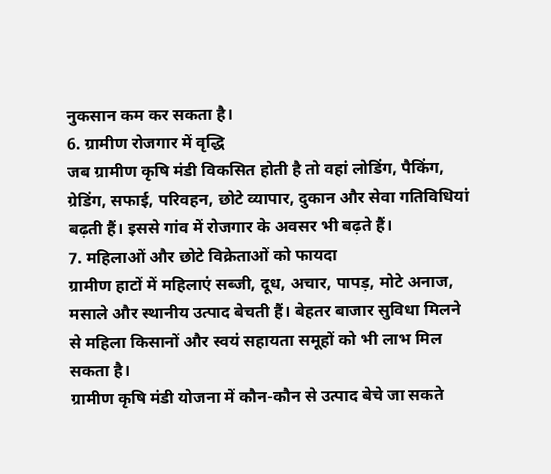नुकसान कम कर सकता है।
6. ग्रामीण रोजगार में वृद्धि
जब ग्रामीण कृषि मंडी विकसित होती है तो वहां लोडिंग, पैकिंग, ग्रेडिंग, सफाई, परिवहन, छोटे व्यापार, दुकान और सेवा गतिविधियां बढ़ती हैं। इससे गांव में रोजगार के अवसर भी बढ़ते हैं।
7. महिलाओं और छोटे विक्रेताओं को फायदा
ग्रामीण हाटों में महिलाएं सब्जी, दूध, अचार, पापड़, मोटे अनाज, मसाले और स्थानीय उत्पाद बेचती हैं। बेहतर बाजार सुविधा मिलने से महिला किसानों और स्वयं सहायता समूहों को भी लाभ मिल सकता है।
ग्रामीण कृषि मंडी योजना में कौन-कौन से उत्पाद बेचे जा सकते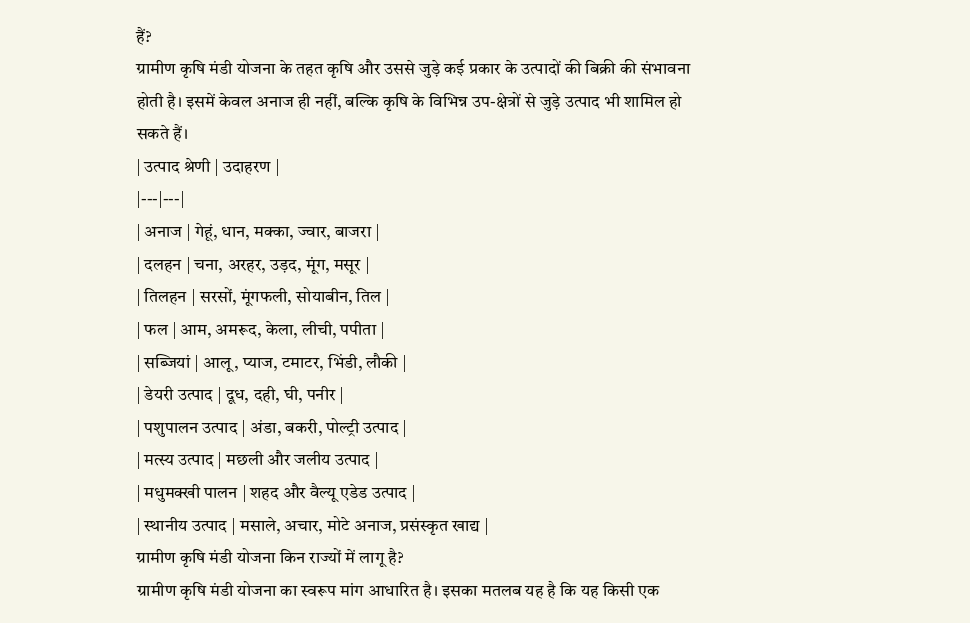हैं?
ग्रामीण कृषि मंडी योजना के तहत कृषि और उससे जुड़े कई प्रकार के उत्पादों की बिक्री की संभावना होती है। इसमें केवल अनाज ही नहीं, बल्कि कृषि के विभिन्न उप-क्षेत्रों से जुड़े उत्पाद भी शामिल हो सकते हैं।
| उत्पाद श्रेणी | उदाहरण |
|---|---|
| अनाज | गेहूं, धान, मक्का, ज्वार, बाजरा |
| दलहन | चना, अरहर, उड़द, मूंग, मसूर |
| तिलहन | सरसों, मूंगफली, सोयाबीन, तिल |
| फल | आम, अमरूद, केला, लीची, पपीता |
| सब्जियां | आलू, प्याज, टमाटर, भिंडी, लौकी |
| डेयरी उत्पाद | दूध, दही, घी, पनीर |
| पशुपालन उत्पाद | अंडा, बकरी, पोल्ट्री उत्पाद |
| मत्स्य उत्पाद | मछली और जलीय उत्पाद |
| मधुमक्खी पालन | शहद और वैल्यू एडेड उत्पाद |
| स्थानीय उत्पाद | मसाले, अचार, मोटे अनाज, प्रसंस्कृत खाद्य |
ग्रामीण कृषि मंडी योजना किन राज्यों में लागू है?
ग्रामीण कृषि मंडी योजना का स्वरूप मांग आधारित है। इसका मतलब यह है कि यह किसी एक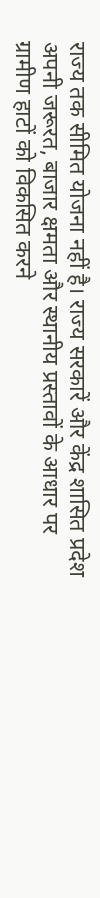राज्य तक सीमित योजना नहीं है। राज्य सरकारें और केंद्र शासित प्रदेश अपनी जरूरत, बाजार क्षमता और स्थानीय प्रस्तावों के आधार पर ग्रामीण हाटों को विकसित करने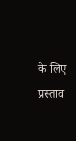के लिए प्रस्ताव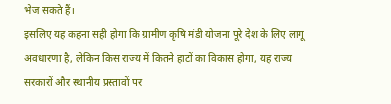भेज सकते हैं।
इसलिए यह कहना सही होगा कि ग्रामीण कृषि मंडी योजना पूरे देश के लिए लागू अवधारणा है, लेकिन किस राज्य में कितने हाटों का विकास होगा, यह राज्य सरकारों और स्थानीय प्रस्तावों पर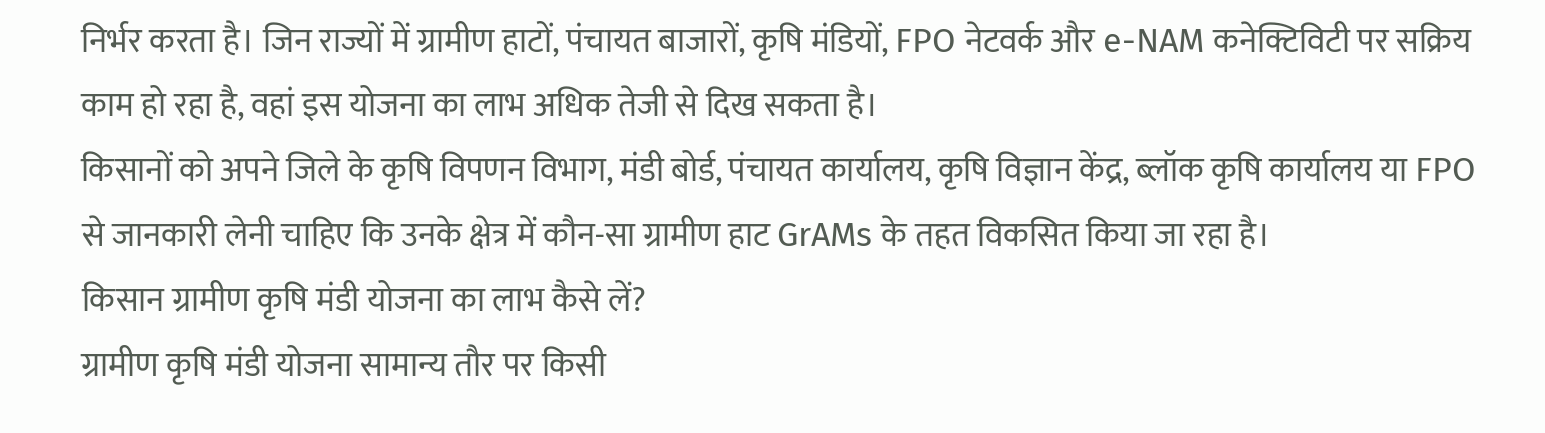निर्भर करता है। जिन राज्यों में ग्रामीण हाटों, पंचायत बाजारों, कृषि मंडियों, FPO नेटवर्क और e-NAM कनेक्टिविटी पर सक्रिय काम हो रहा है, वहां इस योजना का लाभ अधिक तेजी से दिख सकता है।
किसानों को अपने जिले के कृषि विपणन विभाग, मंडी बोर्ड, पंचायत कार्यालय, कृषि विज्ञान केंद्र, ब्लॉक कृषि कार्यालय या FPO से जानकारी लेनी चाहिए कि उनके क्षेत्र में कौन-सा ग्रामीण हाट GrAMs के तहत विकसित किया जा रहा है।
किसान ग्रामीण कृषि मंडी योजना का लाभ कैसे लें?
ग्रामीण कृषि मंडी योजना सामान्य तौर पर किसी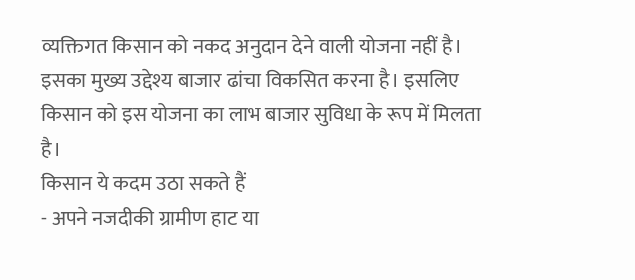व्यक्तिगत किसान को नकद अनुदान देने वाली योजना नहीं है। इसका मुख्य उद्देश्य बाजार ढांचा विकसित करना है। इसलिए किसान को इस योजना का लाभ बाजार सुविधा के रूप में मिलता है।
किसान ये कदम उठा सकते हैं
- अपने नजदीकी ग्रामीण हाट या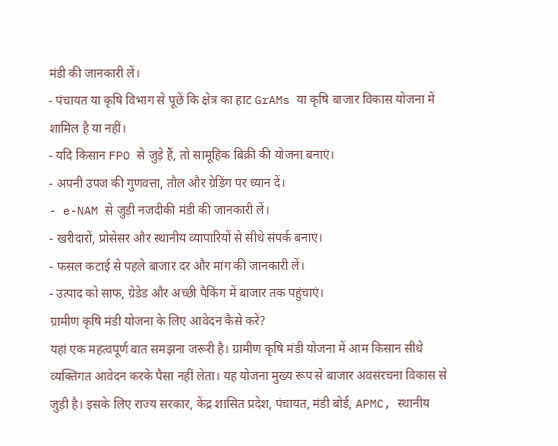मंडी की जानकारी लें।
- पंचायत या कृषि विभाग से पूछें कि क्षेत्र का हाट GrAMs या कृषि बाजार विकास योजना में शामिल है या नहीं।
- यदि किसान FPO से जुड़े हैं, तो सामूहिक बिक्री की योजना बनाएं।
- अपनी उपज की गुणवत्ता, तौल और ग्रेडिंग पर ध्यान दें।
- e-NAM से जुड़ी नजदीकी मंडी की जानकारी लें।
- खरीदारों, प्रोसेसर और स्थानीय व्यापारियों से सीधे संपर्क बनाएं।
- फसल कटाई से पहले बाजार दर और मांग की जानकारी लें।
- उत्पाद को साफ, ग्रेडेड और अच्छी पैकिंग में बाजार तक पहुंचाएं।
ग्रामीण कृषि मंडी योजना के लिए आवेदन कैसे करें?
यहां एक महत्वपूर्ण बात समझना जरूरी है। ग्रामीण कृषि मंडी योजना में आम किसान सीधे व्यक्तिगत आवेदन करके पैसा नहीं लेता। यह योजना मुख्य रूप से बाजार अवसंरचना विकास से जुड़ी है। इसके लिए राज्य सरकार, केंद्र शासित प्रदेश, पंचायत, मंडी बोर्ड, APMC, स्थानीय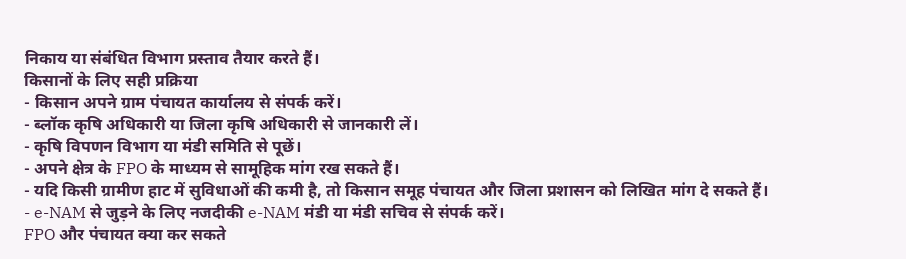निकाय या संबंधित विभाग प्रस्ताव तैयार करते हैं।
किसानों के लिए सही प्रक्रिया
- किसान अपने ग्राम पंचायत कार्यालय से संपर्क करें।
- ब्लॉक कृषि अधिकारी या जिला कृषि अधिकारी से जानकारी लें।
- कृषि विपणन विभाग या मंडी समिति से पूछें।
- अपने क्षेत्र के FPO के माध्यम से सामूहिक मांग रख सकते हैं।
- यदि किसी ग्रामीण हाट में सुविधाओं की कमी है, तो किसान समूह पंचायत और जिला प्रशासन को लिखित मांग दे सकते हैं।
- e-NAM से जुड़ने के लिए नजदीकी e-NAM मंडी या मंडी सचिव से संपर्क करें।
FPO और पंचायत क्या कर सकते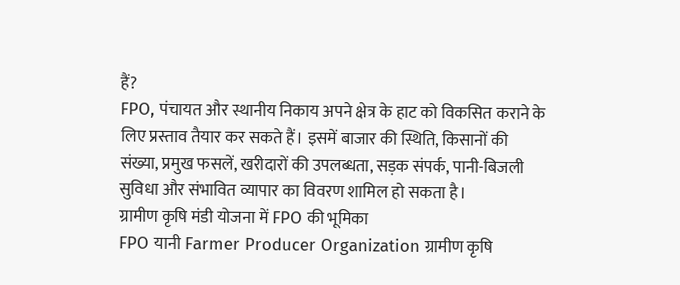हैं?
FPO, पंचायत और स्थानीय निकाय अपने क्षेत्र के हाट को विकसित कराने के लिए प्रस्ताव तैयार कर सकते हैं। इसमें बाजार की स्थिति, किसानों की संख्या, प्रमुख फसलें, खरीदारों की उपलब्धता, सड़क संपर्क, पानी-बिजली सुविधा और संभावित व्यापार का विवरण शामिल हो सकता है।
ग्रामीण कृषि मंडी योजना में FPO की भूमिका
FPO यानी Farmer Producer Organization ग्रामीण कृषि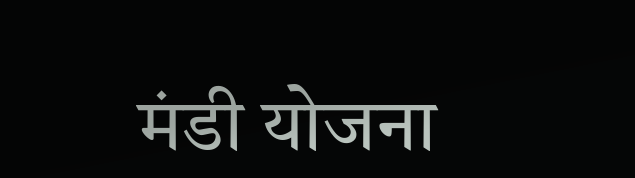मंडी योजना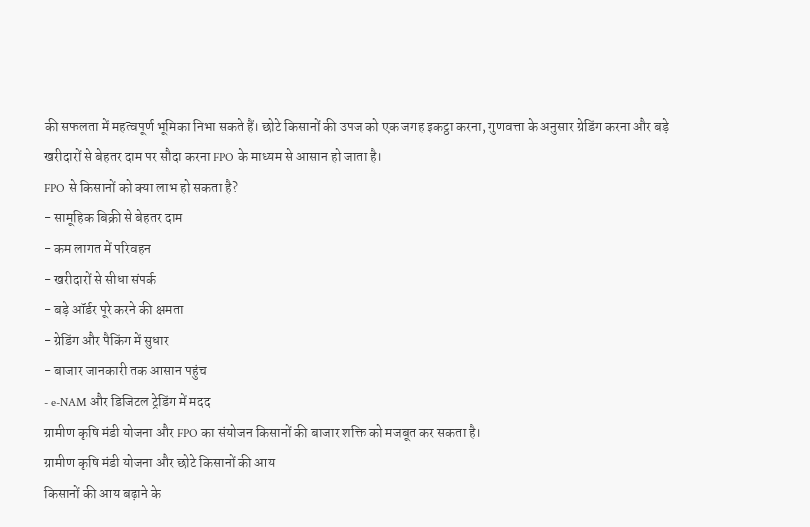की सफलता में महत्वपूर्ण भूमिका निभा सकते हैं। छोटे किसानों की उपज को एक जगह इकट्ठा करना, गुणवत्ता के अनुसार ग्रेडिंग करना और बड़े खरीदारों से बेहतर दाम पर सौदा करना FPO के माध्यम से आसान हो जाता है।
FPO से किसानों को क्या लाभ हो सकता है?
- सामूहिक बिक्री से बेहतर दाम
- कम लागत में परिवहन
- खरीदारों से सीधा संपर्क
- बड़े ऑर्डर पूरे करने की क्षमता
- ग्रेडिंग और पैकिंग में सुधार
- बाजार जानकारी तक आसान पहुंच
- e-NAM और डिजिटल ट्रेडिंग में मदद
ग्रामीण कृषि मंडी योजना और FPO का संयोजन किसानों की बाजार शक्ति को मजबूत कर सकता है।
ग्रामीण कृषि मंडी योजना और छोटे किसानों की आय
किसानों की आय बढ़ाने के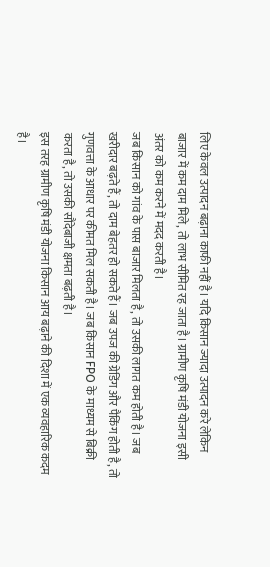लिए केवल उत्पादन बढ़ाना काफी नहीं है। यदि किसान ज्यादा उत्पादन करे लेकिन बाजार में कम दाम मिले, तो लाभ सीमित रह जाता है। ग्रामीण कृषि मंडी योजना इसी अंतर को कम करने में मदद करती है।
जब किसान को गांव के पास बाजार मिलता है, तो उसकी लागत कम होती है। जब खरीदार बढ़ते हैं, तो दाम बेहतर हो सकते हैं। जब उपज की ग्रेडिंग और पैकिंग होती है, तो गुणवत्ता के आधार पर कीमत मिल सकती है। जब किसान FPO के माध्यम से बिक्री करता है, तो उसकी सौदेबाजी क्षमता बढ़ती है।
इस तरह ग्रामीण कृषि मंडी योजना किसान आय बढ़ाने की दिशा में एक व्यवहारिक कदम है।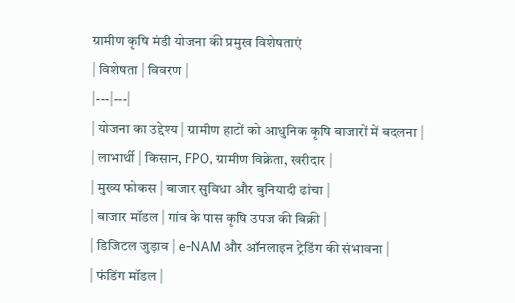ग्रामीण कृषि मंडी योजना की प्रमुख विशेषताएं
| विशेषता | विवरण |
|---|---|
| योजना का उद्देश्य | ग्रामीण हाटों को आधुनिक कृषि बाजारों में बदलना |
| लाभार्थी | किसान, FPO, ग्रामीण विक्रेता, खरीदार |
| मुख्य फोकस | बाजार सुविधा और बुनियादी ढांचा |
| बाजार मॉडल | गांव के पास कृषि उपज की बिक्री |
| डिजिटल जुड़ाव | e-NAM और ऑनलाइन ट्रेडिंग की संभावना |
| फंडिंग मॉडल |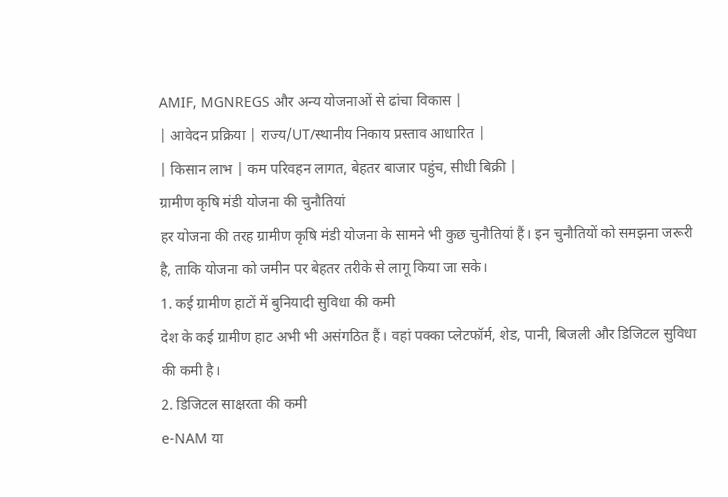AMIF, MGNREGS और अन्य योजनाओं से ढांचा विकास |
| आवेदन प्रक्रिया | राज्य/UT/स्थानीय निकाय प्रस्ताव आधारित |
| किसान लाभ | कम परिवहन लागत, बेहतर बाजार पहुंच, सीधी बिक्री |
ग्रामीण कृषि मंडी योजना की चुनौतियां
हर योजना की तरह ग्रामीण कृषि मंडी योजना के सामने भी कुछ चुनौतियां हैं। इन चुनौतियों को समझना जरूरी है, ताकि योजना को जमीन पर बेहतर तरीके से लागू किया जा सके।
1. कई ग्रामीण हाटों में बुनियादी सुविधा की कमी
देश के कई ग्रामीण हाट अभी भी असंगठित हैं। वहां पक्का प्लेटफॉर्म, शेड, पानी, बिजली और डिजिटल सुविधा की कमी है।
2. डिजिटल साक्षरता की कमी
e-NAM या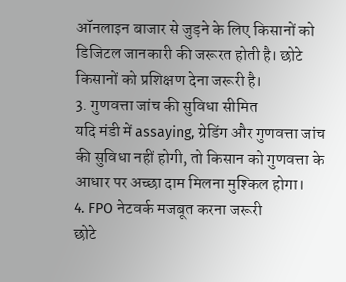ऑनलाइन बाजार से जुड़ने के लिए किसानों को डिजिटल जानकारी की जरूरत होती है। छोटे किसानों को प्रशिक्षण देना जरूरी है।
3. गुणवत्ता जांच की सुविधा सीमित
यदि मंडी में assaying, ग्रेडिंग और गुणवत्ता जांच की सुविधा नहीं होगी, तो किसान को गुणवत्ता के आधार पर अच्छा दाम मिलना मुश्किल होगा।
4. FPO नेटवर्क मजबूत करना जरूरी
छोटे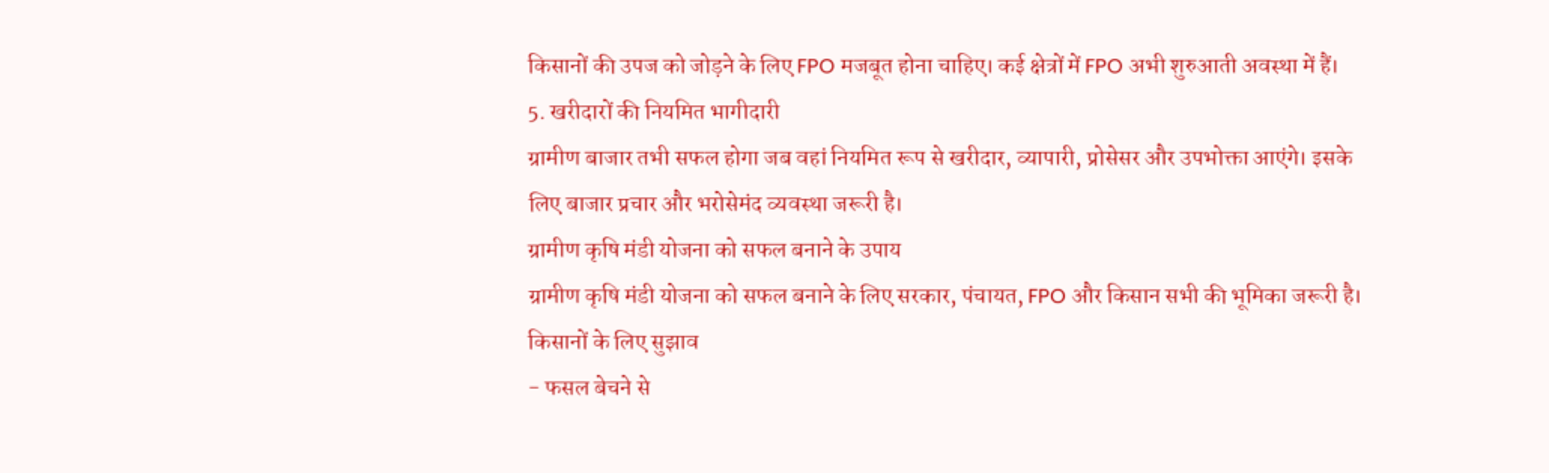किसानों की उपज को जोड़ने के लिए FPO मजबूत होना चाहिए। कई क्षेत्रों में FPO अभी शुरुआती अवस्था में हैं।
5. खरीदारों की नियमित भागीदारी
ग्रामीण बाजार तभी सफल होगा जब वहां नियमित रूप से खरीदार, व्यापारी, प्रोसेसर और उपभोक्ता आएंगे। इसके लिए बाजार प्रचार और भरोसेमंद व्यवस्था जरूरी है।
ग्रामीण कृषि मंडी योजना को सफल बनाने के उपाय
ग्रामीण कृषि मंडी योजना को सफल बनाने के लिए सरकार, पंचायत, FPO और किसान सभी की भूमिका जरूरी है।
किसानों के लिए सुझाव
- फसल बेचने से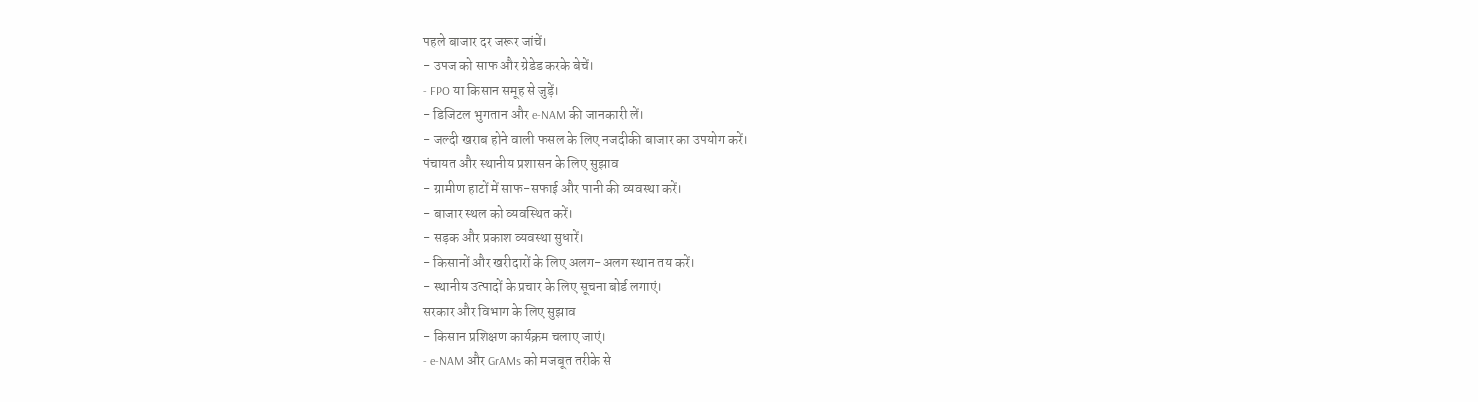पहले बाजार दर जरूर जांचें।
- उपज को साफ और ग्रेडेड करके बेचें।
- FPO या किसान समूह से जुड़ें।
- डिजिटल भुगतान और e-NAM की जानकारी लें।
- जल्दी खराब होने वाली फसल के लिए नजदीकी बाजार का उपयोग करें।
पंचायत और स्थानीय प्रशासन के लिए सुझाव
- ग्रामीण हाटों में साफ-सफाई और पानी की व्यवस्था करें।
- बाजार स्थल को व्यवस्थित करें।
- सड़क और प्रकाश व्यवस्था सुधारें।
- किसानों और खरीदारों के लिए अलग-अलग स्थान तय करें।
- स्थानीय उत्पादों के प्रचार के लिए सूचना बोर्ड लगाएं।
सरकार और विभाग के लिए सुझाव
- किसान प्रशिक्षण कार्यक्रम चलाए जाएं।
- e-NAM और GrAMs को मजबूत तरीके से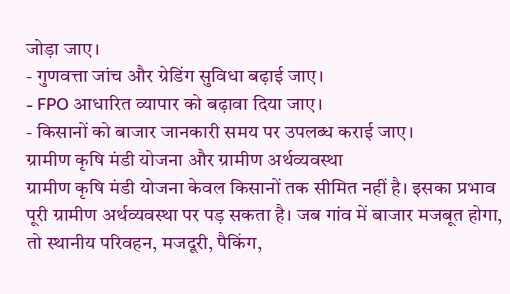जोड़ा जाए।
- गुणवत्ता जांच और ग्रेडिंग सुविधा बढ़ाई जाए।
- FPO आधारित व्यापार को बढ़ावा दिया जाए।
- किसानों को बाजार जानकारी समय पर उपलब्ध कराई जाए।
ग्रामीण कृषि मंडी योजना और ग्रामीण अर्थव्यवस्था
ग्रामीण कृषि मंडी योजना केवल किसानों तक सीमित नहीं है। इसका प्रभाव पूरी ग्रामीण अर्थव्यवस्था पर पड़ सकता है। जब गांव में बाजार मजबूत होगा, तो स्थानीय परिवहन, मजदूरी, पैकिंग,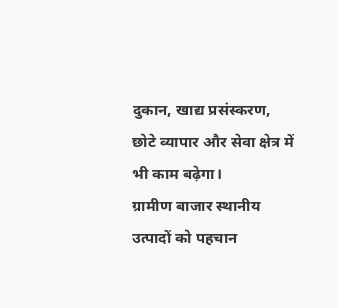दुकान, खाद्य प्रसंस्करण, छोटे व्यापार और सेवा क्षेत्र में भी काम बढ़ेगा।
ग्रामीण बाजार स्थानीय उत्पादों को पहचान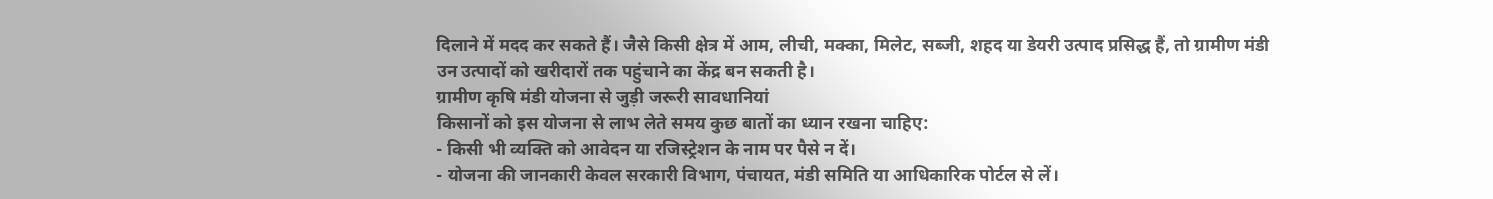दिलाने में मदद कर सकते हैं। जैसे किसी क्षेत्र में आम, लीची, मक्का, मिलेट, सब्जी, शहद या डेयरी उत्पाद प्रसिद्ध हैं, तो ग्रामीण मंडी उन उत्पादों को खरीदारों तक पहुंचाने का केंद्र बन सकती है।
ग्रामीण कृषि मंडी योजना से जुड़ी जरूरी सावधानियां
किसानों को इस योजना से लाभ लेते समय कुछ बातों का ध्यान रखना चाहिए:
- किसी भी व्यक्ति को आवेदन या रजिस्ट्रेशन के नाम पर पैसे न दें।
- योजना की जानकारी केवल सरकारी विभाग, पंचायत, मंडी समिति या आधिकारिक पोर्टल से लें।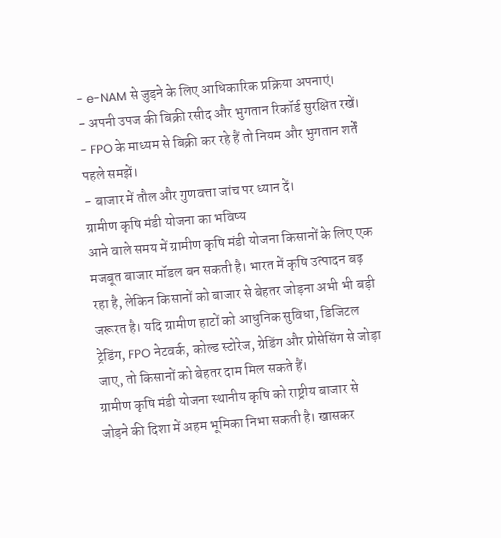- e-NAM से जुड़ने के लिए आधिकारिक प्रक्रिया अपनाएं।
- अपनी उपज की बिक्री रसीद और भुगतान रिकॉर्ड सुरक्षित रखें।
- FPO के माध्यम से बिक्री कर रहे हैं तो नियम और भुगतान शर्तें पहले समझें।
- बाजार में तौल और गुणवत्ता जांच पर ध्यान दें।
ग्रामीण कृषि मंडी योजना का भविष्य
आने वाले समय में ग्रामीण कृषि मंडी योजना किसानों के लिए एक मजबूत बाजार मॉडल बन सकती है। भारत में कृषि उत्पादन बढ़ रहा है, लेकिन किसानों को बाजार से बेहतर जोड़ना अभी भी बड़ी जरूरत है। यदि ग्रामीण हाटों को आधुनिक सुविधा, डिजिटल ट्रेडिंग, FPO नेटवर्क, कोल्ड स्टोरेज, ग्रेडिंग और प्रोसेसिंग से जोड़ा जाए, तो किसानों को बेहतर दाम मिल सकते हैं।
ग्रामीण कृषि मंडी योजना स्थानीय कृषि को राष्ट्रीय बाजार से जोड़ने की दिशा में अहम भूमिका निभा सकती है। खासकर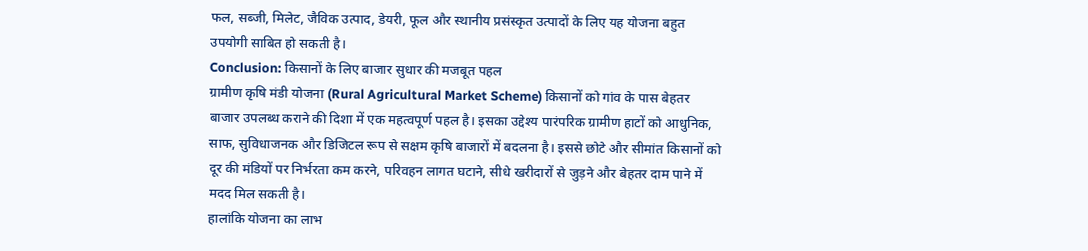फल, सब्जी, मिलेट, जैविक उत्पाद, डेयरी, फूल और स्थानीय प्रसंस्कृत उत्पादों के लिए यह योजना बहुत उपयोगी साबित हो सकती है।
Conclusion: किसानों के लिए बाजार सुधार की मजबूत पहल
ग्रामीण कृषि मंडी योजना (Rural Agricultural Market Scheme) किसानों को गांव के पास बेहतर बाजार उपलब्ध कराने की दिशा में एक महत्वपूर्ण पहल है। इसका उद्देश्य पारंपरिक ग्रामीण हाटों को आधुनिक, साफ, सुविधाजनक और डिजिटल रूप से सक्षम कृषि बाजारों में बदलना है। इससे छोटे और सीमांत किसानों को दूर की मंडियों पर निर्भरता कम करने, परिवहन लागत घटाने, सीधे खरीदारों से जुड़ने और बेहतर दाम पाने में मदद मिल सकती है।
हालांकि योजना का लाभ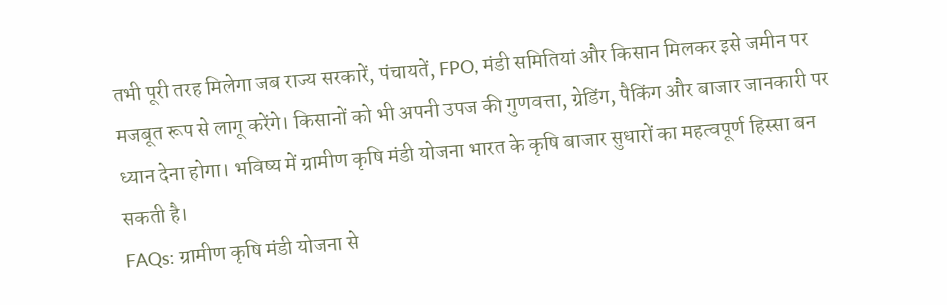तभी पूरी तरह मिलेगा जब राज्य सरकारें, पंचायतें, FPO, मंडी समितियां और किसान मिलकर इसे जमीन पर मजबूत रूप से लागू करेंगे। किसानों को भी अपनी उपज की गुणवत्ता, ग्रेडिंग, पैकिंग और बाजार जानकारी पर ध्यान देना होगा। भविष्य में ग्रामीण कृषि मंडी योजना भारत के कृषि बाजार सुधारों का महत्वपूर्ण हिस्सा बन सकती है।
FAQs: ग्रामीण कृषि मंडी योजना से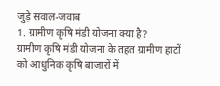जुड़े सवाल-जवाब
1. ग्रामीण कृषि मंडी योजना क्या है?
ग्रामीण कृषि मंडी योजना के तहत ग्रामीण हाटों को आधुनिक कृषि बाजारों में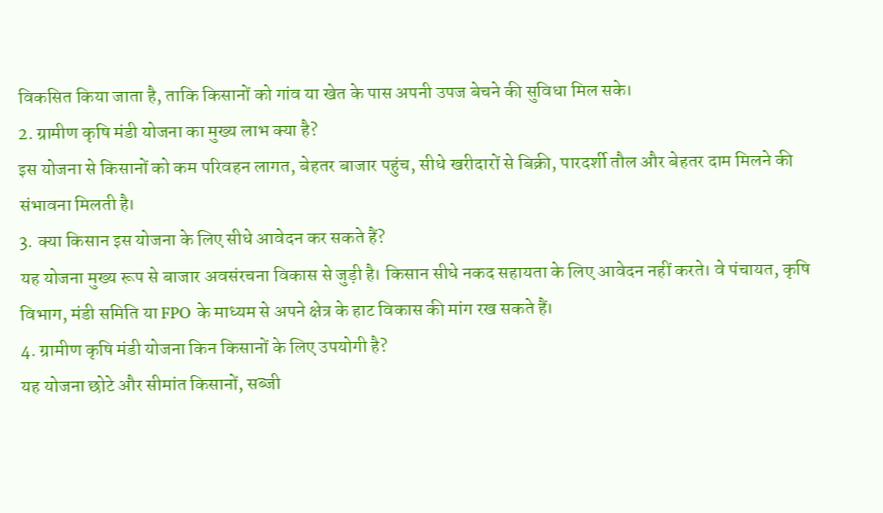विकसित किया जाता है, ताकि किसानों को गांव या खेत के पास अपनी उपज बेचने की सुविधा मिल सके।
2. ग्रामीण कृषि मंडी योजना का मुख्य लाभ क्या है?
इस योजना से किसानों को कम परिवहन लागत, बेहतर बाजार पहुंच, सीधे खरीदारों से बिक्री, पारदर्शी तौल और बेहतर दाम मिलने की संभावना मिलती है।
3. क्या किसान इस योजना के लिए सीधे आवेदन कर सकते हैं?
यह योजना मुख्य रूप से बाजार अवसंरचना विकास से जुड़ी है। किसान सीधे नकद सहायता के लिए आवेदन नहीं करते। वे पंचायत, कृषि विभाग, मंडी समिति या FPO के माध्यम से अपने क्षेत्र के हाट विकास की मांग रख सकते हैं।
4. ग्रामीण कृषि मंडी योजना किन किसानों के लिए उपयोगी है?
यह योजना छोटे और सीमांत किसानों, सब्जी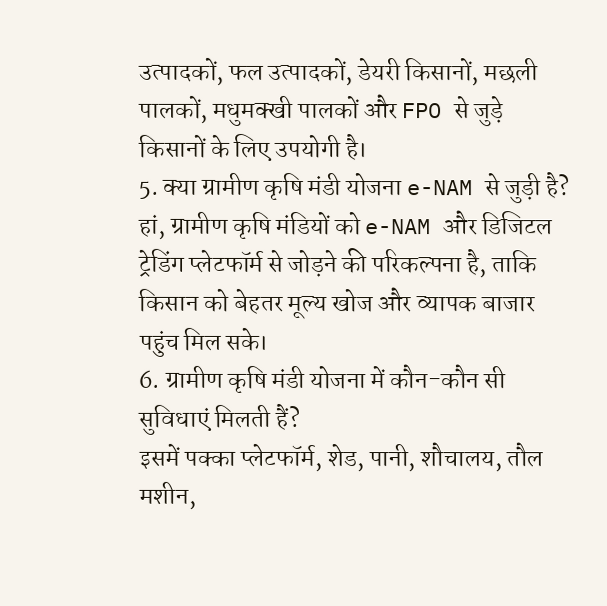उत्पादकों, फल उत्पादकों, डेयरी किसानों, मछली पालकों, मधुमक्खी पालकों और FPO से जुड़े किसानों के लिए उपयोगी है।
5. क्या ग्रामीण कृषि मंडी योजना e-NAM से जुड़ी है?
हां, ग्रामीण कृषि मंडियों को e-NAM और डिजिटल ट्रेडिंग प्लेटफॉर्म से जोड़ने की परिकल्पना है, ताकि किसान को बेहतर मूल्य खोज और व्यापक बाजार पहुंच मिल सके।
6. ग्रामीण कृषि मंडी योजना में कौन-कौन सी सुविधाएं मिलती हैं?
इसमें पक्का प्लेटफॉर्म, शेड, पानी, शौचालय, तौल मशीन,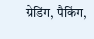ग्रेडिंग, पैकिंग,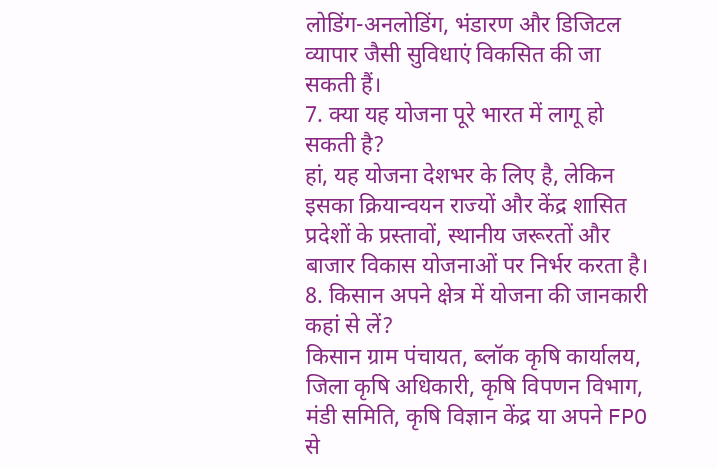लोडिंग-अनलोडिंग, भंडारण और डिजिटल व्यापार जैसी सुविधाएं विकसित की जा सकती हैं।
7. क्या यह योजना पूरे भारत में लागू हो सकती है?
हां, यह योजना देशभर के लिए है, लेकिन इसका क्रियान्वयन राज्यों और केंद्र शासित प्रदेशों के प्रस्तावों, स्थानीय जरूरतों और बाजार विकास योजनाओं पर निर्भर करता है।
8. किसान अपने क्षेत्र में योजना की जानकारी कहां से लें?
किसान ग्राम पंचायत, ब्लॉक कृषि कार्यालय, जिला कृषि अधिकारी, कृषि विपणन विभाग, मंडी समिति, कृषि विज्ञान केंद्र या अपने FPO से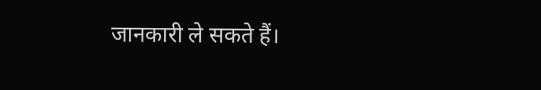जानकारी ले सकते हैं।